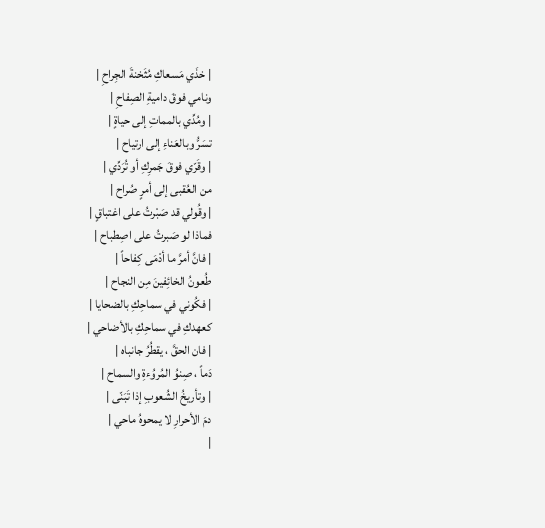| خذَي مَسعاكِ مُثَخنةَ الجِراحِ |
ونامي فوقَ داميةِ الصِفاحِ |
| ومُدِّي بالمماتِ إلى حياةٍ |
تسَرُّ وبالعَناءِ إلى ارتياح |
| وقَرّي فوقَ جَمرِكِ أو تُرَدِّي |
من العُقبى إلى أمرٍ صُراح |
| وقُولي قد صَبْرتُ على اغتباقٍ |
فماذا لو صَبرتُ على اصِطباح |
| فانَّ أمرَّ ما أدْمَى كِفاحاً |
طُعونُ الخائِفينَ مِن النجاح |
| فكُوني في سماحِكِ بالضحايا |
كعهدكِ في سماحِكِ بالأضاحي |
| فان الحقَّ ، يقطُرُ جانباه |
دَماً ، صِنوُ المُروُءةِ والسماح |
| وتأريخُ الشُعوبِ إذا تَبَنّى |
دمَ الأحرارِ لا يمحوهُ ماحي |
|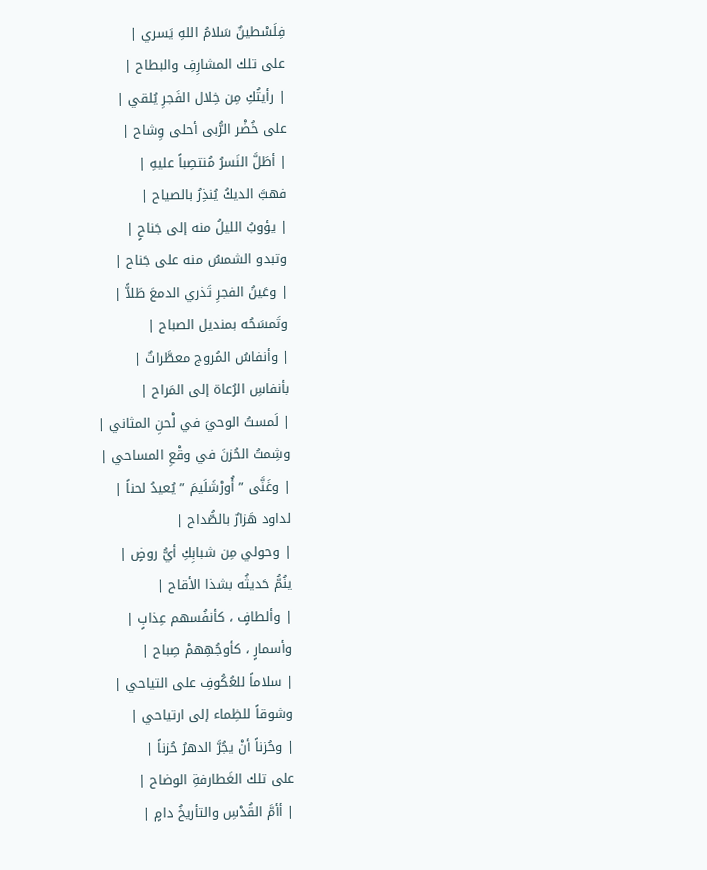فِلَسْطينٌ سَلامُ اللهِ يَسري |
على تلك المشارِفِ والبطاح |
| رأيتُكِ مِن خِلال الفَجرِ يُلقي |
على خُضْر الرُّبى أحلى وِشاح |
| أطَلَّ النَسرُ مُنتصِباً عليهِ |
فهبَّ الديكُ يُنذِرُ بالصياح |
| يؤوبُ الليلُ منه إلى جَناحٍ |
وتبدو الشمسُ منه على جَناح |
| وعَينُ الفجرِ تَذري الدمعَ طَلاًّ |
وتَمسَحُه بمنديل الصباح |
| وأنفاسُ المُروج معطَّراتٌ |
بأنفاسِ الرُعاة إلى المَراح |
| لَمستُ الوحيَ في لْحنِ المثاني |
وشِمتُ الحُزنَ في وقْعِ المساحي |
| وغَنَّى ” أُورْشَلَيمَ ” يُعيدُ لحناً |
لداود هَزارٌ بالصُّداح |
| وحولي مِن شبابِكِ أيُّ روضٍ |
ينُمُّ حَديثُه بشذا الأقاح |
| وألطافٍ ، كأنفُسهم عِذابٍ |
وأسمارٍ ، كأوجُهِهمْ صِباح |
| سلاماً للعُكُوفِ على التياحي |
وشوقاً للظِماء إلى ارتياحي |
| وحُزناً أنْ يجُرَّ الدهرُ حُزناً |
على تلك الغَطارفةِ الوضاح |
| أأمَّ القُدْسِ والتأريخُ دامٍ |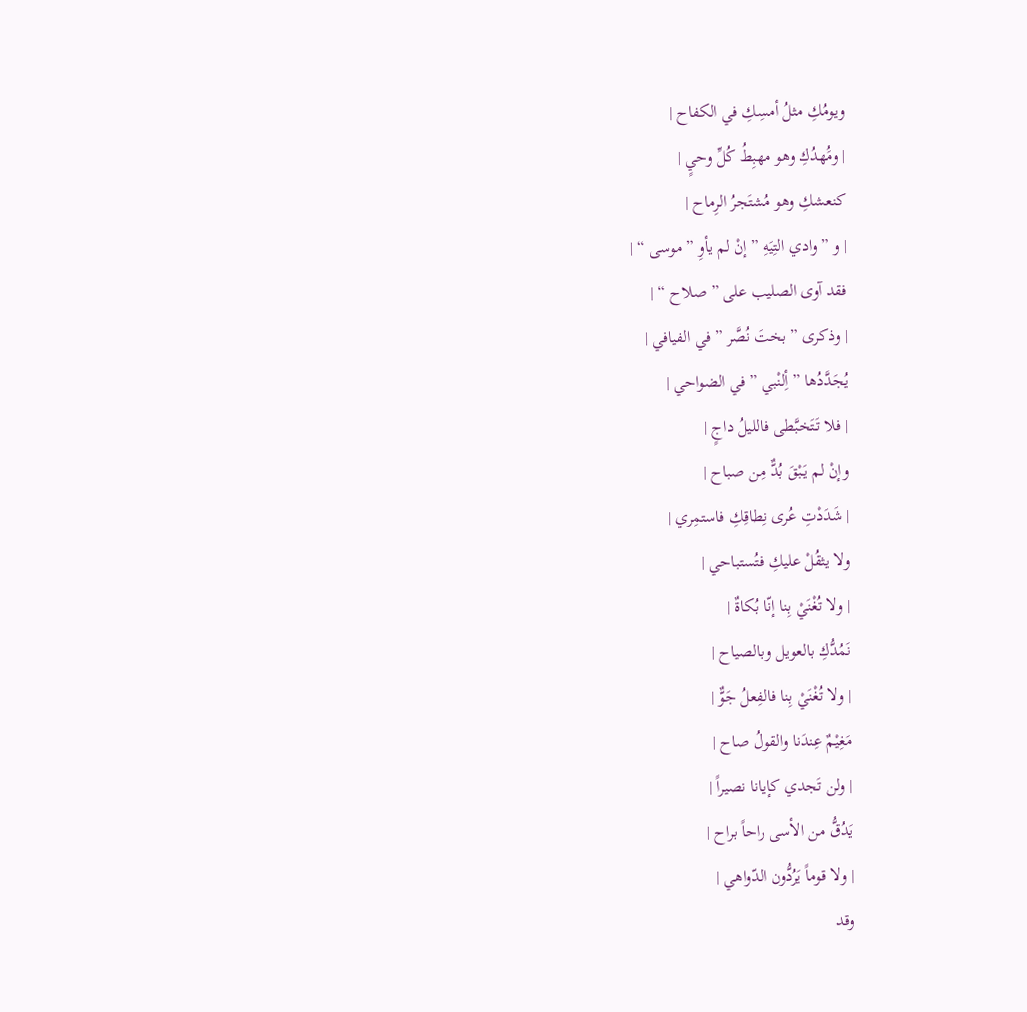ويومُكِ مثلُ أمسِكِ في الكفاح |
| ومَُهدُكِ وهو مهبِطُ كُلِّ وحيٍ |
كنعشكِ وهو مُشتَجرُ الرِماح |
| و ” وادي التِيَهِ ” إنْ لم يأوِ ” موسى “ |
فقد آوى الصليب على ” صلاح “ |
| وذكرى ” بختَ نُصَّر ” في الفيافي |
يُجَدَّدُها ” أِلنْبي ” في الضواحي |
| فلا تَتَخبَّطى فالليلُ داجٍ |
وإنْ لم يَبْقَ بُدٌّ مِن صباح |
| شَدَدْتِ عُرى نِطاقِكِ فاستمِري |
ولا يثقُلْ عليكِ فتُستباحي |
| ولا تُغْنَيْ بِنا إنّا بُكاةٌ |
نَمُدُّكِ بالعويل وبالصياح |
| ولا تُغْنَيْ بِنا فالفِعلُ جَوٌّ |
مَغِيْمٌ عِندَنا والقولُ صاح |
| ولن تَجدي كإيانا نصيراً |
يَدُقُّ من الأسى راحاً براح |
| ولا قوماً يَرُدُّون الدّواهي |
وقد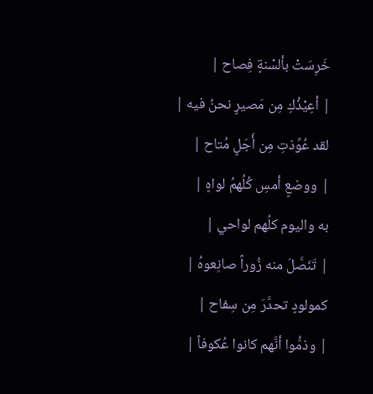خَرِسَتْ بألسْنةٍ فِصاح |
| أعِيْذُكِ مِن مَصيرٍ نحنُ فيه |
لقد عُوِّذتِ مِن أَجَلٍ مُتاح |
| ووضعٍ أمسِ كُلُهمُ لواهٍ |
به واليوم كلُهم لواحي |
| تَنَصَّلَ منه زُوراً صانِعوهُ |
كمولودٍ تحدَّرَ مِن سِفاح |
| وذمُّوا أنَّهم كانوا عُكوفاً |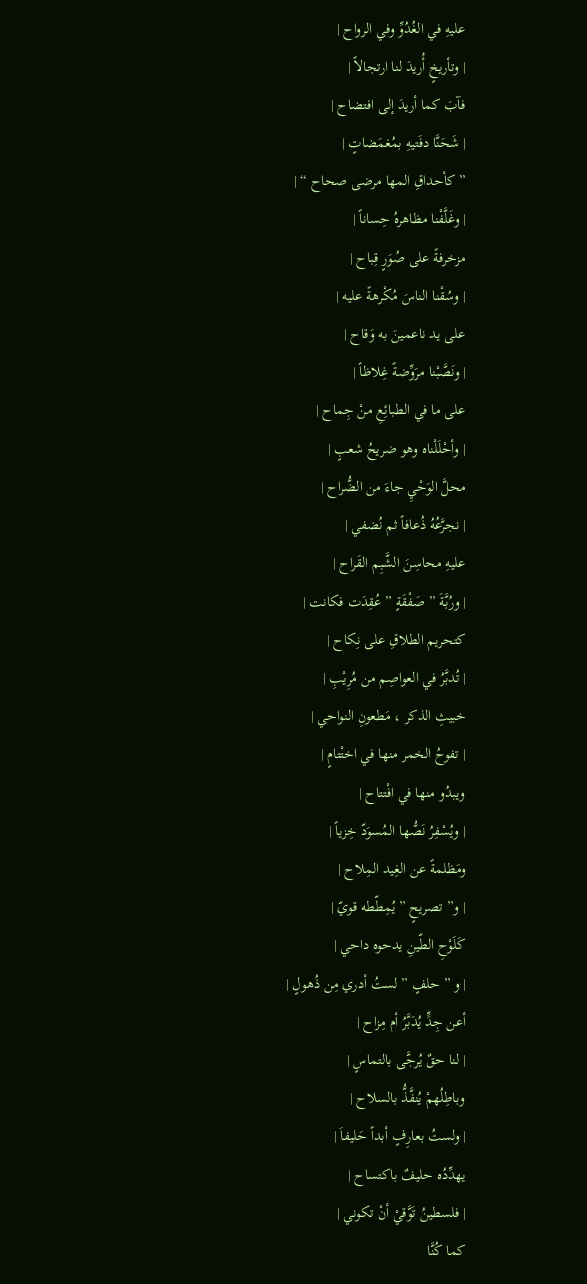عليهِ في الغُدُوِّ وفي الرواح |
| وتأريخٍ أُريدَ لنا ارتجالاً |
فآبَ كما أريدَ إلى افتضاح |
| شَحَنَّا دفَتيهِ بمُغمَضاتٍ |
” كأحداقِ المها مرضى صحاح “ |
| وغَلَّفْنا مظاهرهُ حِساناً |
مزخرفةً على صُوَرٍ قِباح |
| وسُقْنا الناسَ مُكْرهةً عليه |
على يد ناعمينَ به وَقاح |
| ونَصَّبْنا مرَوِّضةً غِلاظاً |
على ما في الطبائِعِ منْ جِماح |
| وأحْلَلْناه وهو ضريحُ شعبٍ |
محلَّ الوَحْيِ جاءَ من الضُّراح |
| نجرَّعُهُ ذُعافاً ثم نُضفي |
عليهِ محاسِنَ الشَّبِم القَراح |
| ورُبَّةَ ” صَفْقَةٍ ” عُقِدَت فكانت |
كتحريم الطلاقِ على نِكاح |
| تُدبَّرُ في العواصِم من مُرِيْبِ |
خبيثِ الذكر ، مَطعونِ النواحي |
| تفوحُ الخمر منها في اختْتامٍ |
ويبدُو منها في افْتتاح |
| ويُسْفِرُ نَصُّها المُسوَدّ خِزياً |
ومَظلمةً عن الغِيد المِلاح |
| و” تصريحٍ ” يُمِطّطه قويّ |
كَلَوْحِ الطّينِ يدحوه داحي |
| و ” حلفٍ ” لستُ أدري مِن ذُهولٍ |
أعن جِدٍّ يُدَبَّرُ أم مِزاح |
| لنا حقٌ يُرجَّى بالتماسٍ |
وباطِلُهمْ يُنفَّذُّ بالسلاح |
| ولستُ بعارِفٍ أبداً حَليفاَ |
يهدِّدُه حليفٌ باكتساح |
| فلسطينُ تَوَّقيْ أنْ تكوني |
كما كُنَّا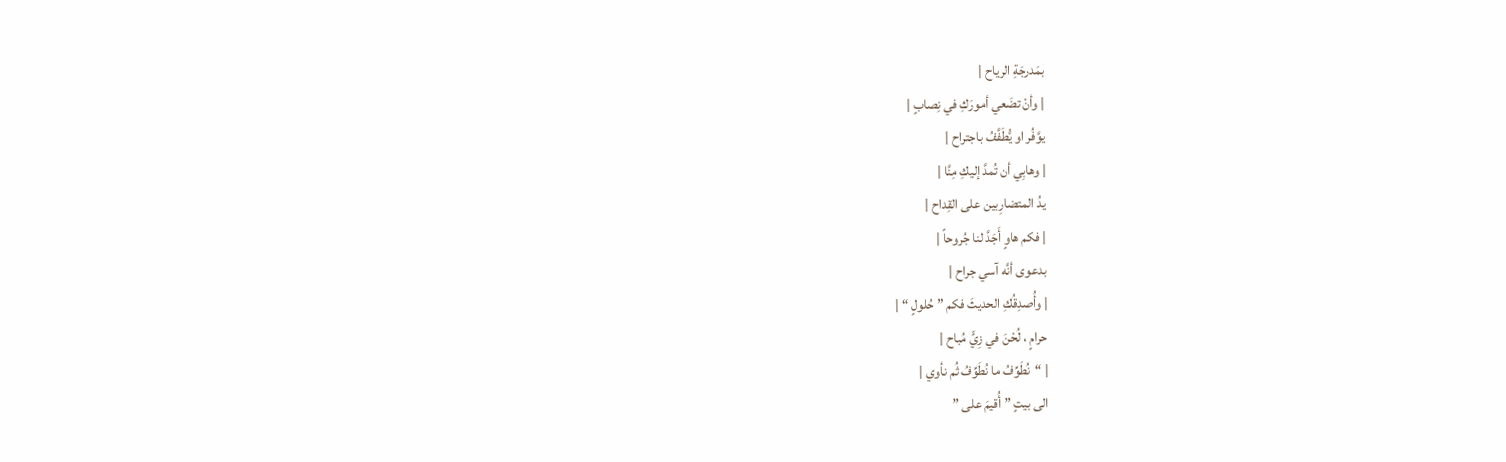بمَدرجَةِ الرياح |
| وأنْ تضَعي أمورَكِ في نِصابٍ |
يوَّفُر او يُّطَفَّفُ باجتراح |
| وهابِي أن تُمدَّ إليكِ مِنَّا |
يدُ المتضارِبين على القِداح |
| فكم هاوٍ أَجَدَّ لنا جُروحاً |
بدعوى أنَّه آسي جراح |
| وأُصدِقُكِ الحديثَ فكم ” حُلولٍ “ |
حرامٍ ، لُحْنَ في زِيٍّ مُباح |
| “نُطَوِّفُ ما نُطَوِّفُ ثُم نأوي |
الى بيتٍ ” أُقيمَ على ”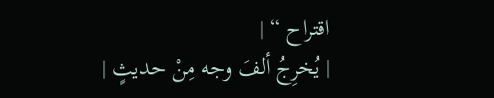اقتراح “ |
| يُخرِجُ ألفَ وجه مِنْ حديثٍ |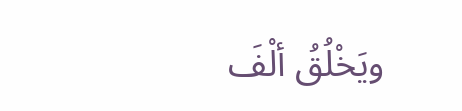ويَخْلُقُ ألْفَ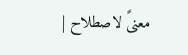معنىً لاصطلاح |